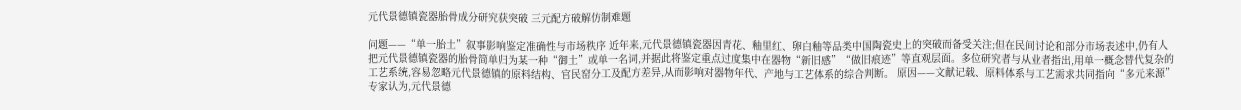元代景德镇瓷器胎骨成分研究获突破 三元配方破解仿制难题

问题——“单一胎土”叙事影响鉴定准确性与市场秩序 近年来,元代景德镇瓷器因青花、釉里红、卵白釉等品类中国陶瓷史上的突破而备受关注;但在民间讨论和部分市场表述中,仍有人把元代景德镇瓷器的胎骨简单归为某一种“御土”或单一名词,并据此将鉴定重点过度集中在器物“新旧感”“做旧痕迹”等直观层面。多位研究者与从业者指出,用单一概念替代复杂的工艺系统,容易忽略元代景德镇的原料结构、官民窑分工及配方差异,从而影响对器物年代、产地与工艺体系的综合判断。 原因——文献记载、原料体系与工艺需求共同指向“多元来源” 专家认为,元代景德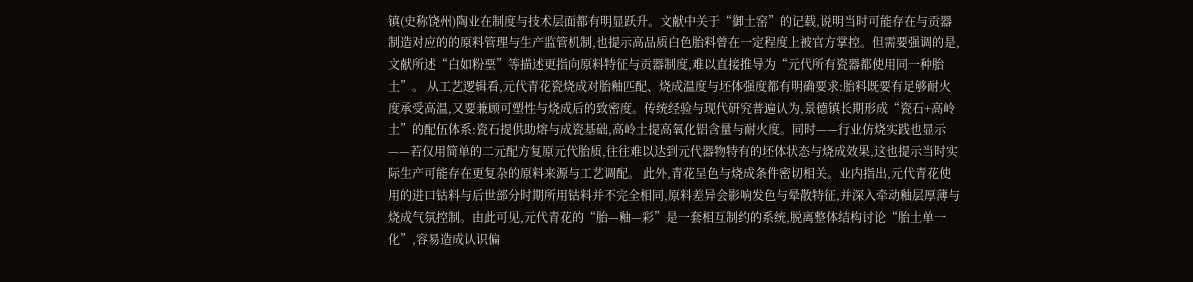镇(史称饶州)陶业在制度与技术层面都有明显跃升。文献中关于“御土窑”的记载,说明当时可能存在与贡器制造对应的的原料管理与生产监管机制,也提示高品质白色胎料曾在一定程度上被官方掌控。但需要强调的是,文献所述“白如粉堊”等描述更指向原料特征与贡器制度,难以直接推导为“元代所有瓷器都使用同一种胎土”。 从工艺逻辑看,元代青花瓷烧成对胎釉匹配、烧成温度与坯体强度都有明确要求:胎料既要有足够耐火度承受高温,又要兼顾可塑性与烧成后的致密度。传统经验与现代研究普遍认为,景德镇长期形成“瓷石+高岭土”的配伍体系:瓷石提供助熔与成瓷基础,高岭土提高氧化铝含量与耐火度。同时——行业仿烧实践也显示——若仅用简单的二元配方复原元代胎质,往往难以达到元代器物特有的坯体状态与烧成效果,这也提示当时实际生产可能存在更复杂的原料来源与工艺调配。 此外,青花呈色与烧成条件密切相关。业内指出,元代青花使用的进口钴料与后世部分时期所用钴料并不完全相同,原料差异会影响发色与晕散特征,并深入牵动釉层厚薄与烧成气氛控制。由此可见,元代青花的“胎—釉—彩”是一套相互制约的系统,脱离整体结构讨论“胎土单一化”,容易造成认识偏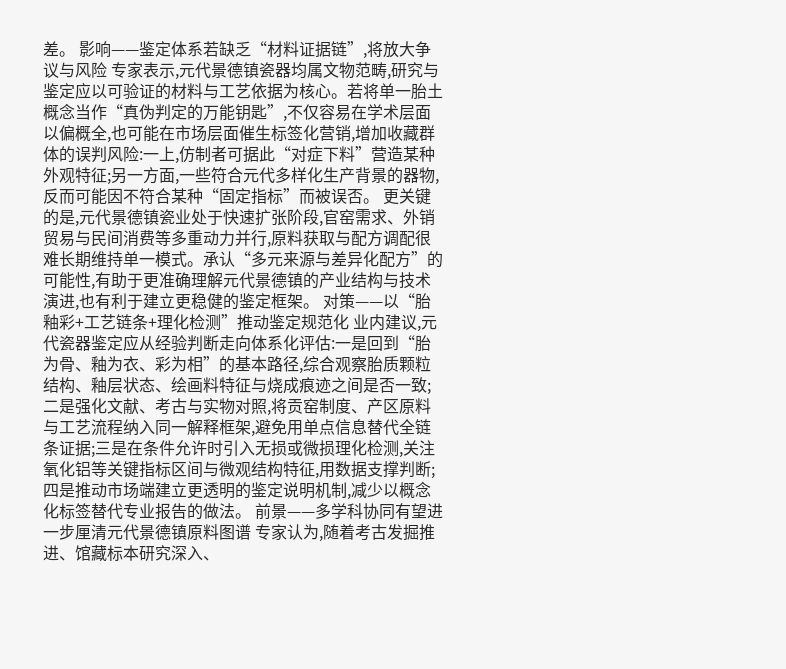差。 影响——鉴定体系若缺乏“材料证据链”,将放大争议与风险 专家表示,元代景德镇瓷器均属文物范畴,研究与鉴定应以可验证的材料与工艺依据为核心。若将单一胎土概念当作“真伪判定的万能钥匙”,不仅容易在学术层面以偏概全,也可能在市场层面催生标签化营销,增加收藏群体的误判风险:一上,仿制者可据此“对症下料”营造某种外观特征;另一方面,一些符合元代多样化生产背景的器物,反而可能因不符合某种“固定指标”而被误否。 更关键的是,元代景德镇瓷业处于快速扩张阶段,官窑需求、外销贸易与民间消费等多重动力并行,原料获取与配方调配很难长期维持单一模式。承认“多元来源与差异化配方”的可能性,有助于更准确理解元代景德镇的产业结构与技术演进,也有利于建立更稳健的鉴定框架。 对策——以“胎釉彩+工艺链条+理化检测”推动鉴定规范化 业内建议,元代瓷器鉴定应从经验判断走向体系化评估:一是回到“胎为骨、釉为衣、彩为相”的基本路径,综合观察胎质颗粒结构、釉层状态、绘画料特征与烧成痕迹之间是否一致;二是强化文献、考古与实物对照,将贡窑制度、产区原料与工艺流程纳入同一解释框架,避免用单点信息替代全链条证据;三是在条件允许时引入无损或微损理化检测,关注氧化铝等关键指标区间与微观结构特征,用数据支撑判断;四是推动市场端建立更透明的鉴定说明机制,减少以概念化标签替代专业报告的做法。 前景——多学科协同有望进一步厘清元代景德镇原料图谱 专家认为,随着考古发掘推进、馆藏标本研究深入、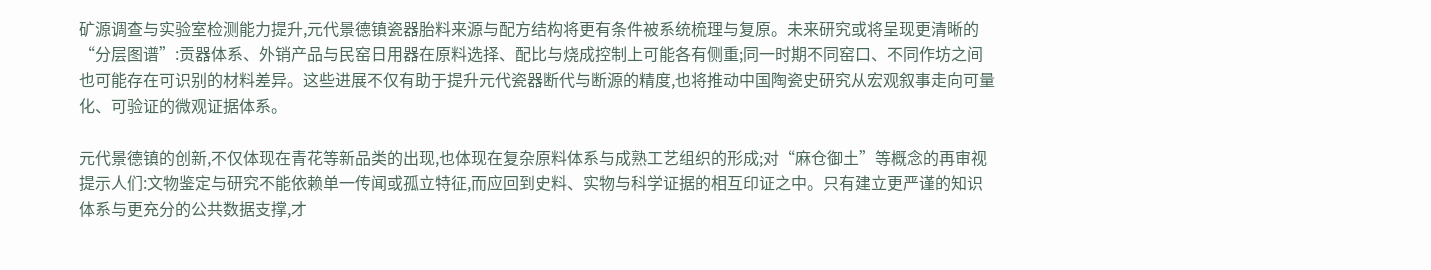矿源调查与实验室检测能力提升,元代景德镇瓷器胎料来源与配方结构将更有条件被系统梳理与复原。未来研究或将呈现更清晰的“分层图谱”:贡器体系、外销产品与民窑日用器在原料选择、配比与烧成控制上可能各有侧重;同一时期不同窑口、不同作坊之间也可能存在可识别的材料差异。这些进展不仅有助于提升元代瓷器断代与断源的精度,也将推动中国陶瓷史研究从宏观叙事走向可量化、可验证的微观证据体系。

元代景德镇的创新,不仅体现在青花等新品类的出现,也体现在复杂原料体系与成熟工艺组织的形成;对“麻仓御土”等概念的再审视提示人们:文物鉴定与研究不能依赖单一传闻或孤立特征,而应回到史料、实物与科学证据的相互印证之中。只有建立更严谨的知识体系与更充分的公共数据支撑,才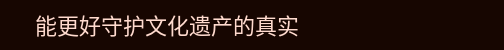能更好守护文化遗产的真实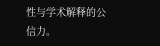性与学术解释的公信力。